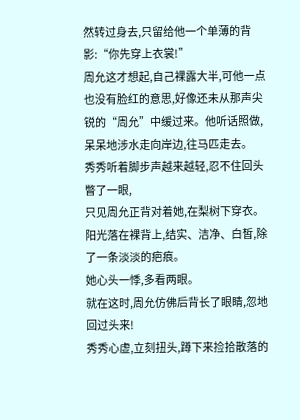然转过身去,只留给他一个单薄的背影:“你先穿上衣裳!”
周允这才想起,自己裸露大半,可他一点也没有脸红的意思,好像还未从那声尖锐的“周允”中缓过来。他听话照做,呆呆地涉水走向岸边,往马匹走去。
秀秀听着脚步声越来越轻,忍不住回头瞥了一眼,
只见周允正背对着她,在梨树下穿衣。阳光落在裸背上,结实、洁净、白皙,除了一条淡淡的疤痕。
她心头一悸,多看两眼。
就在这时,周允仿佛后背长了眼睛,忽地回过头来!
秀秀心虚,立刻扭头,蹲下来捡拾散落的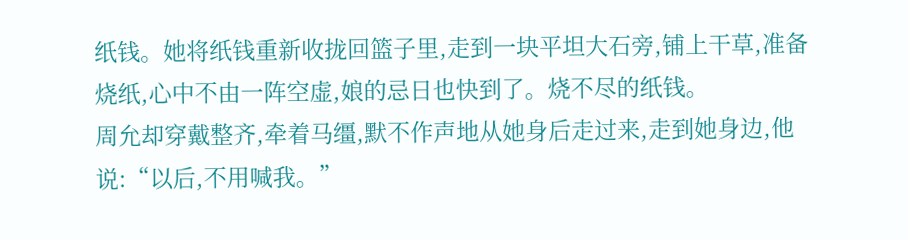纸钱。她将纸钱重新收拢回篮子里,走到一块平坦大石旁,铺上干草,准备烧纸,心中不由一阵空虚,娘的忌日也快到了。烧不尽的纸钱。
周允却穿戴整齐,牵着马缰,默不作声地从她身后走过来,走到她身边,他说:“以后,不用喊我。”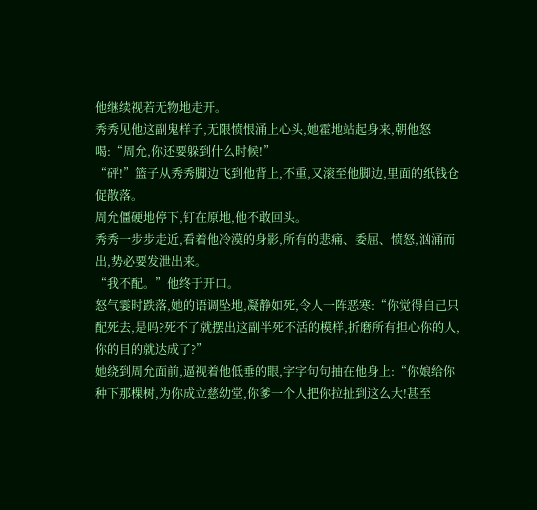他继续视若无物地走开。
秀秀见他这副鬼样子,无限愤恨涌上心头,她霍地站起身来,朝他怒喝:“周允,你还要躲到什么时候!”
“砰!”篮子从秀秀脚边飞到他背上,不重,又滚至他脚边,里面的纸钱仓促散落。
周允僵硬地停下,钉在原地,他不敢回头。
秀秀一步步走近,看着他冷漠的身影,所有的悲痛、委屈、愤怒,汹涌而出,势必要发泄出来。
“我不配。”他终于开口。
怒气霎时跌落,她的语调坠地,凝静如死,令人一阵恶寒:“你觉得自己只配死去,是吗?死不了就摆出这副半死不活的模样,折磨所有担心你的人,你的目的就达成了?”
她绕到周允面前,逼视着他低垂的眼,字字句句抽在他身上:“你娘给你种下那棵树,为你成立慈幼堂,你爹一个人把你拉扯到这么大!甚至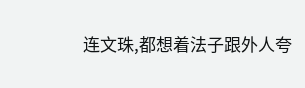连文珠,都想着法子跟外人夸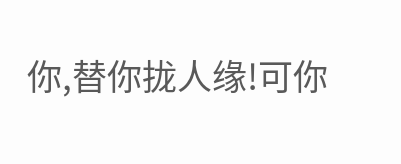你,替你拢人缘!可你